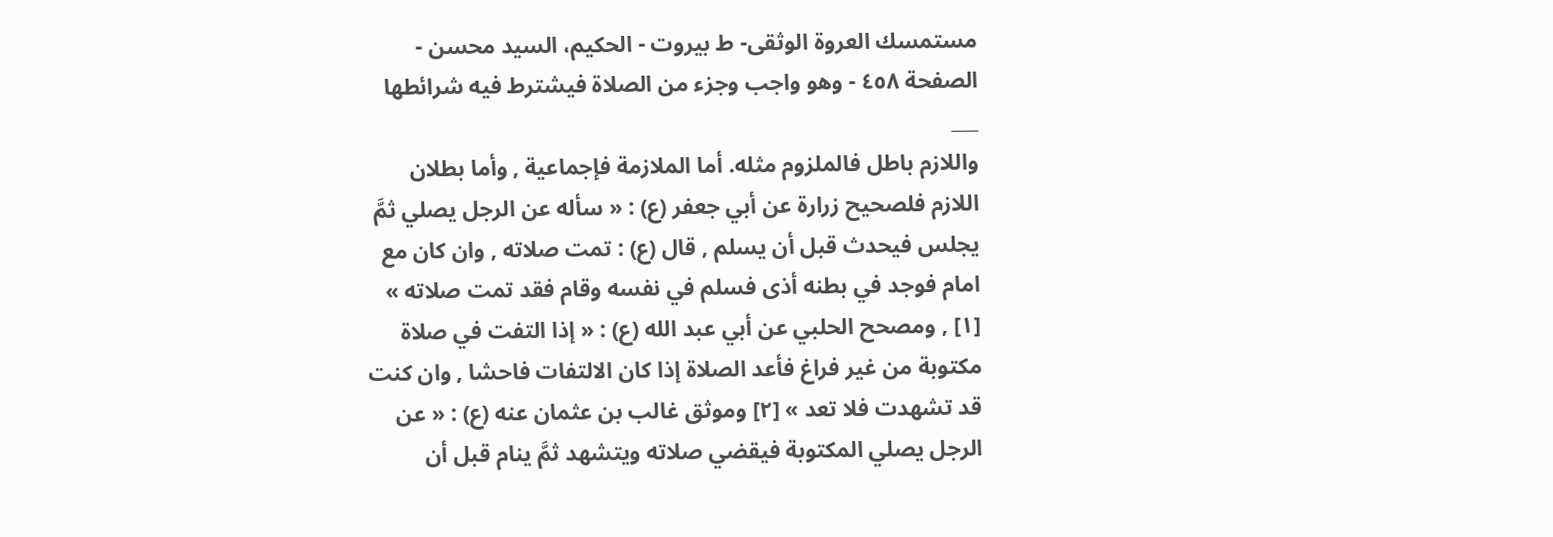مستمسك العروة الوثقى- ط بیروت - الحكيم، السيد محسن - الصفحة ٤٥٨ - وهو واجب وجزء من الصلاة فيشترط فيه شرائطها
___
واللازم باطل فالملزوم مثله. أما الملازمة فإجماعية , وأما بطلان اللازم فلصحيح زرارة عن أبي جعفر (ع) : « سأله عن الرجل يصلي ثمَّ يجلس فيحدث قبل أن يسلم , قال (ع) : تمت صلاته , وان كان مع امام فوجد في بطنه أذى فسلم في نفسه وقام فقد تمت صلاته » [١] , ومصحح الحلبي عن أبي عبد الله (ع) : « إذا التفت في صلاة مكتوبة من غير فراغ فأعد الصلاة إذا كان الالتفات فاحشا , وان كنت قد تشهدت فلا تعد » [٢] وموثق غالب بن عثمان عنه (ع) : « عن الرجل يصلي المكتوبة فيقضي صلاته ويتشهد ثمَّ ينام قبل أن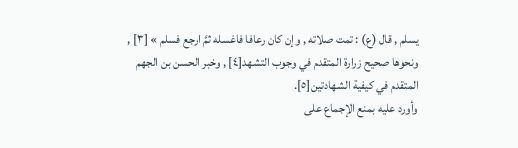يسلم , قال (ع) : تمت صلاته , وإن كان رعافا فاغسله ثمَّ ارجع فسلم » [٣] , ونحوها صحيح زرارة المتقدم في وجوب التشهد[٤] , وخبر الحسن بن الجهم المتقدم في كيفية الشهادتين[٥].
وأورد عليه بمنع الإجماع على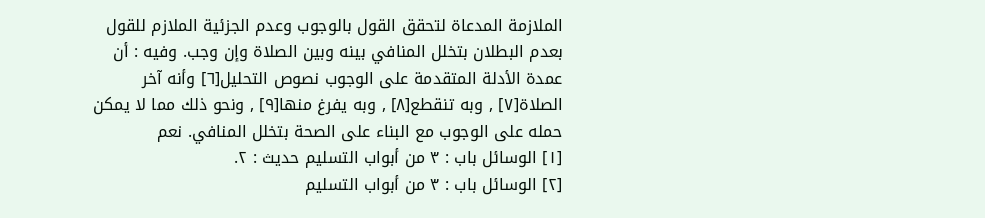الملازمة المدعاة لتحقق القول بالوجوب وعدم الجزئية الملازم للقول بعدم البطلان بتخلل المنافي بينه وبين الصلاة وإن وجب. وفيه : أن عمدة الأدلة المتقدمة على الوجوب نصوص التحليل[٦] وأنه آخر الصلاة[٧] , وبه تنقطع[٨] , وبه يفرغ منها[٩] , ونحو ذلك مما لا يمكن حمله على الوجوب مع البناء على الصحة بتخلل المنافي. نعم
[١] الوسائل باب : ٣ من أبواب التسليم حديث : ٢.
[٢] الوسائل باب : ٣ من أبواب التسليم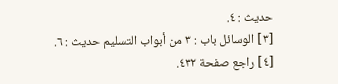حديث : ٤.
[٣] الوسائل باب : ٣ من أبواب التسليم حديث : ٦.
[٤] راجع صفحة ٤٣٢.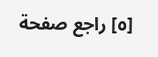[٥] راجع صفحة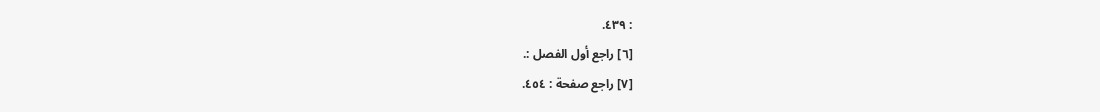: ٤٣٩.
[٦] راجع أول الفصل :.
[٧] راجع صفحة : ٤٥٤.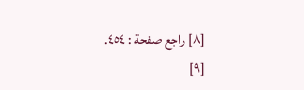[٨] راجع صفحة : ٤٥٤.
[٩]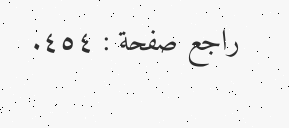راجع صفحة : ٤٥٤.